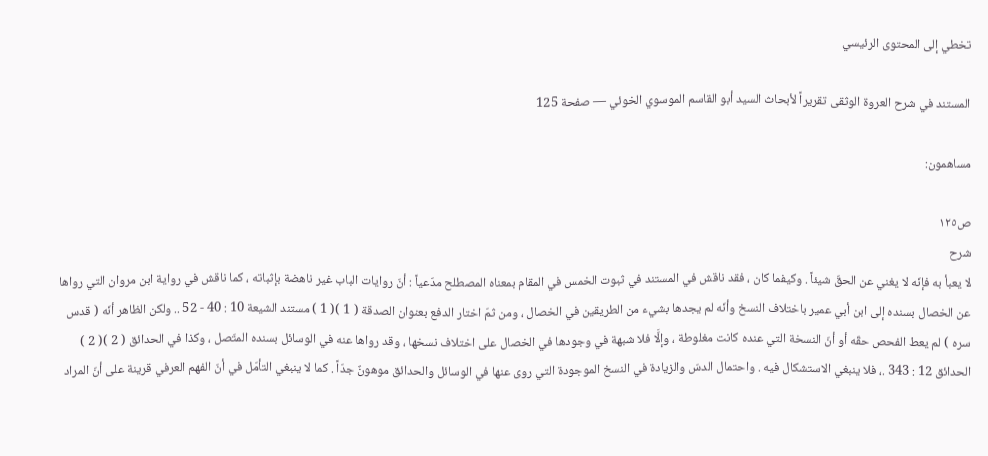تخطي إلى المحتوى الرئيسي

المستند في شرح العروة الوثقى تقريراً لأبحاث السيد أبو القاسم الموسوي الخوئي — صفحة 125

مساهمون:

ص١٢٥
شرح
لا يعبأ به فإنّه لا يغني عن الحقّ شيئاً . وكيفما كان ، فقد ناقش في المستند في ثبوت الخمس في المقام بمعناه المصطلح مدّعياً : أنّ روايات الباب غير ناهضة بإثباته ، كما ناقش في رواية ابن مروان التي رواها عن الخصال بسنده إلى ابن أبي عمير باختلاف النسخ وأنّه لم يجدها بشيء من الطريقين في الخصال ، ومن ثمّ اختار الدفع بعنوان الصدقة ( 1 )( 1 ) مستند الشيعة 10 : 40 - 52 .. ولكن الظاهر أنّه ( قدس سره ) لم يعط الفحص حقّه أو أنّ النسخة التي عنده كانت مغلوطة ، وإلَّا فلا شبهة في وجودها في الخصال على اختلاف نسخها ، وقد رواها عنه في الوسائل بسنده المتّصل ، وكذا في الحدائق ( 2 )( 2 ) الحدائق 12 : 343 .، فلا ينبغي الاستشكال فيه . واحتمال الدسّ والزيادة في النسخ الموجودة التي روى عنها في الوسائل والحدائق موهونٌ جدّاً . كما لا ينبغي التأمّل في أنّ الفهم العرفي قرينة على أنّ المراد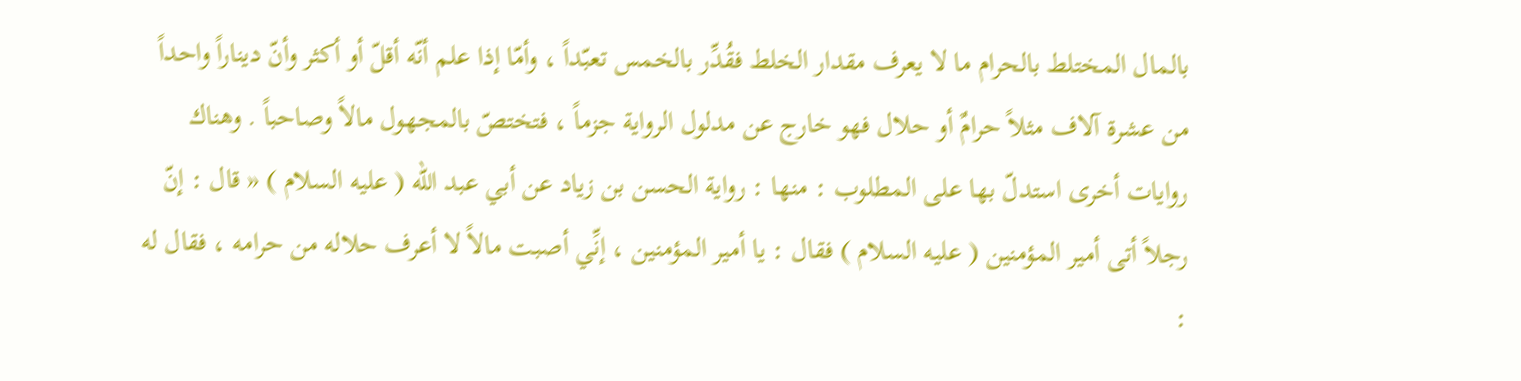بالمال المختلط بالحرام ما لا يعرف مقدار الخلط فقُدِّر بالخمس تعبّداً ، وأمّا إذا علم أنّه أقلّ أو أكثر وأنّ ديناراً واحداً من عشرة آلاف مثلاً حرامٌ أو حلال فهو خارج عن مدلول الرواية جزماً ، فتختصّ بالمجهول مالاً وصاحباً . وهناك روايات أخرى استدلّ بها على المطلوب : منها : رواية الحسن بن زياد عن أبي عبد الله ( عليه السلام ) « قال : إنّ رجلاً أتى أمير المؤمنين ( عليه السلام ) فقال : يا أمير المؤمنين ، إنِّي أصبت مالاً لا أعرف حلاله من حرامه ، فقال له :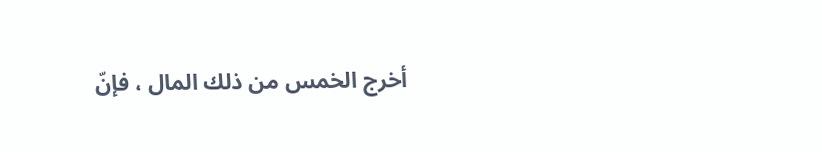أخرج الخمس من ذلك المال ، فإنّ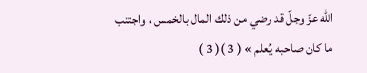الله عزّ وجلّ قد رضي من ذلك المال بالخمس ، واجتنب ما كان صاحبه يُعلم » ( 3 )( 3 )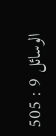الوسائل 9 : 505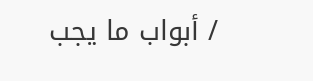/ أبواب ما يجب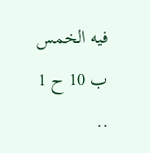فيه الخمس ب 10 ح 1 ..